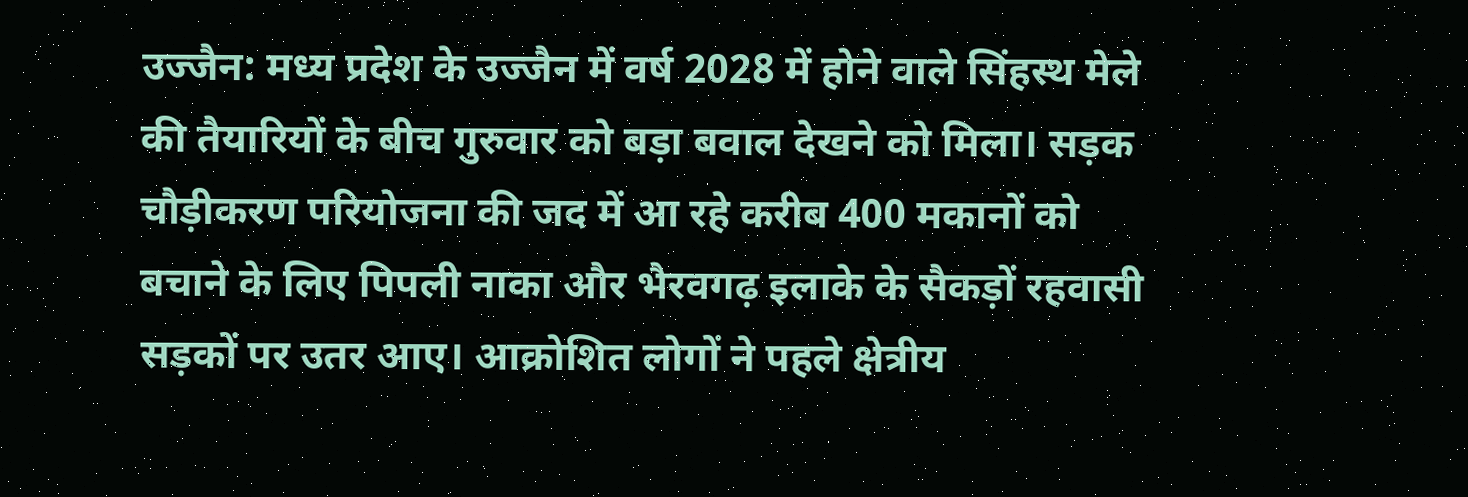उज्जैन: मध्य प्रदेश के उज्जैन में वर्ष 2028 में होने वाले सिंहस्थ मेले की तैयारियों के बीच गुरुवार को बड़ा बवाल देखने को मिला। सड़क चौड़ीकरण परियोजना की जद में आ रहे करीब 400 मकानों को बचाने के लिए पिपली नाका और भैरवगढ़ इलाके के सैकड़ों रहवासी सड़कों पर उतर आए। आक्रोशित लोगों ने पहले क्षेत्रीय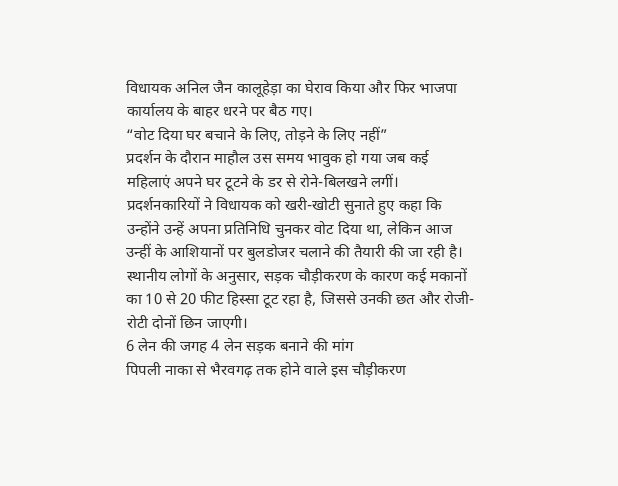विधायक अनिल जैन कालूहेड़ा का घेराव किया और फिर भाजपा कार्यालय के बाहर धरने पर बैठ गए।
“वोट दिया घर बचाने के लिए, तोड़ने के लिए नहीं”
प्रदर्शन के दौरान माहौल उस समय भावुक हो गया जब कई महिलाएं अपने घर टूटने के डर से रोने-बिलखने लगीं। प्रदर्शनकारियों ने विधायक को खरी-खोटी सुनाते हुए कहा कि उन्होंने उन्हें अपना प्रतिनिधि चुनकर वोट दिया था, लेकिन आज उन्हीं के आशियानों पर बुलडोजर चलाने की तैयारी की जा रही है। स्थानीय लोगों के अनुसार, सड़क चौड़ीकरण के कारण कई मकानों का 10 से 20 फीट हिस्सा टूट रहा है, जिससे उनकी छत और रोजी-रोटी दोनों छिन जाएगी।
6 लेन की जगह 4 लेन सड़क बनाने की मांग
पिपली नाका से भैरवगढ़ तक होने वाले इस चौड़ीकरण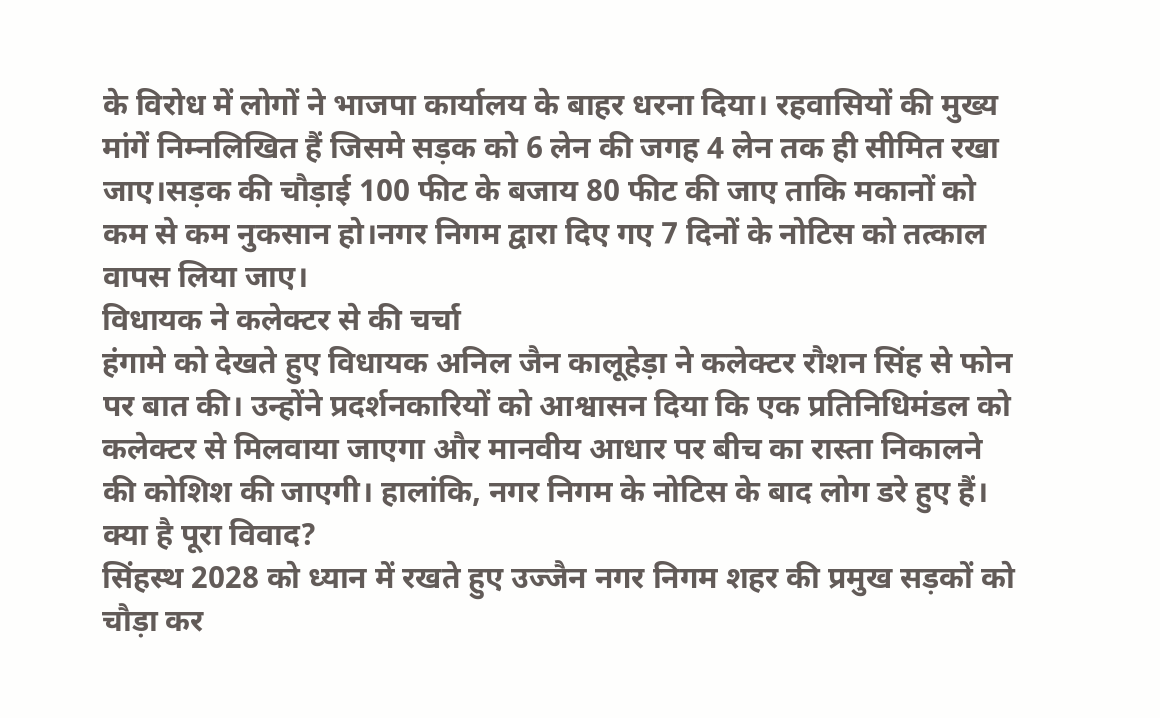के विरोध में लोगों ने भाजपा कार्यालय के बाहर धरना दिया। रहवासियों की मुख्य मांगें निम्नलिखित हैं जिसमे सड़क को 6 लेन की जगह 4 लेन तक ही सीमित रखा जाए।सड़क की चौड़ाई 100 फीट के बजाय 80 फीट की जाए ताकि मकानों को कम से कम नुकसान हो।नगर निगम द्वारा दिए गए 7 दिनों के नोटिस को तत्काल वापस लिया जाए।
विधायक ने कलेक्टर से की चर्चा
हंगामे को देखते हुए विधायक अनिल जैन कालूहेड़ा ने कलेक्टर रौशन सिंह से फोन पर बात की। उन्होंने प्रदर्शनकारियों को आश्वासन दिया कि एक प्रतिनिधिमंडल को कलेक्टर से मिलवाया जाएगा और मानवीय आधार पर बीच का रास्ता निकालने की कोशिश की जाएगी। हालांकि, नगर निगम के नोटिस के बाद लोग डरे हुए हैं।
क्या है पूरा विवाद?
सिंहस्थ 2028 को ध्यान में रखते हुए उज्जैन नगर निगम शहर की प्रमुख सड़कों को चौड़ा कर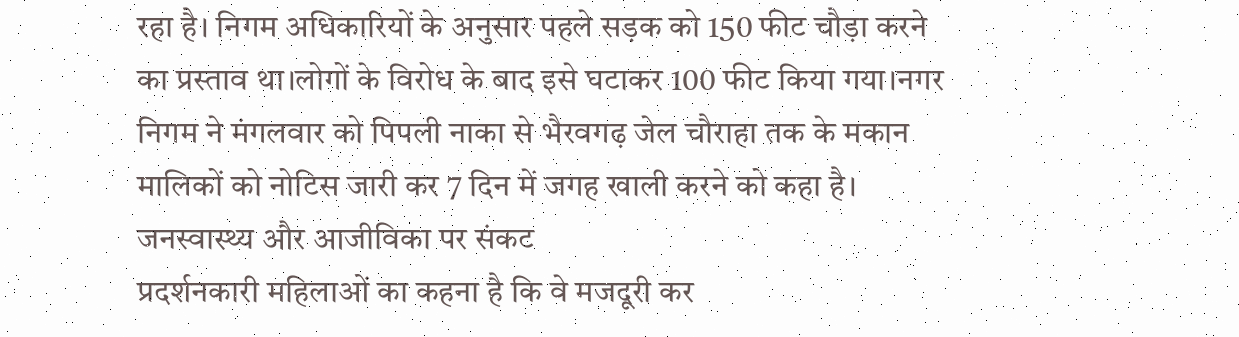रहा है। निगम अधिकारियों के अनुसार पहले सड़क को 150 फीट चौड़ा करने का प्रस्ताव था।लोगों के विरोध के बाद इसे घटाकर 100 फीट किया गया।नगर निगम ने मंगलवार को पिपली नाका से भैरवगढ़ जेल चौराहा तक के मकान मालिकों को नोटिस जारी कर 7 दिन में जगह खाली करने को कहा है।
जनस्वास्थ्य और आजीविका पर संकट
प्रदर्शनकारी महिलाओं का कहना है कि वे मजदूरी कर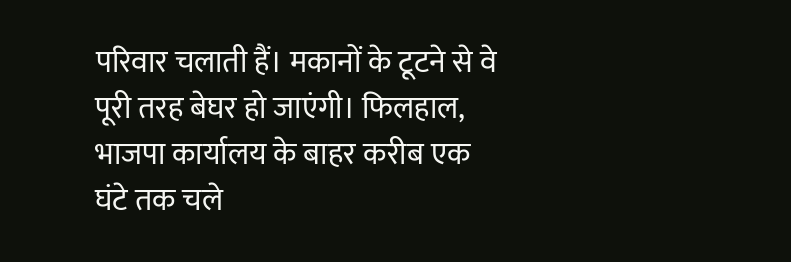परिवार चलाती हैं। मकानों के टूटने से वे पूरी तरह बेघर हो जाएंगी। फिलहाल, भाजपा कार्यालय के बाहर करीब एक घंटे तक चले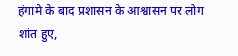हंगामे के बाद प्रशासन के आश्वासन पर लोग शांत हुए,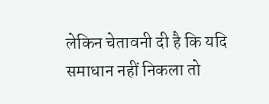लेकिन चेतावनी दी है कि यदि समाधान नहीं निकला तो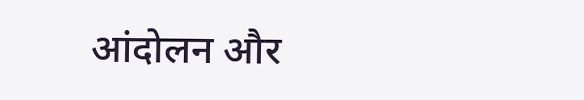आंदोलन और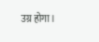उग्र होगा।